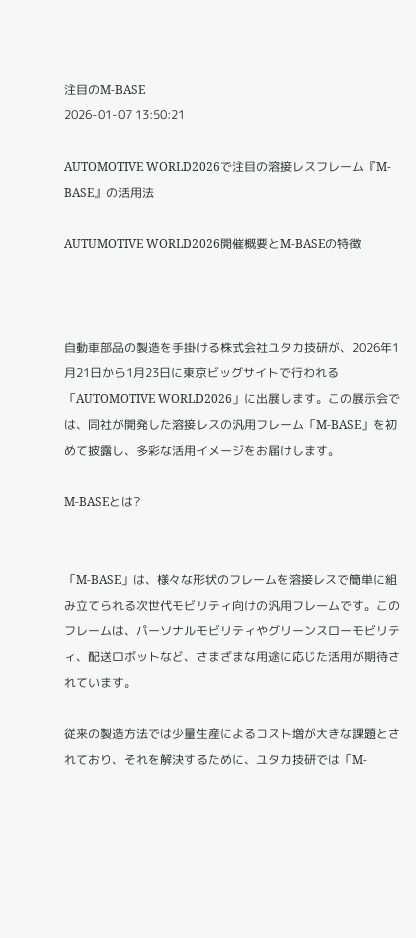注目のM-BASE
2026-01-07 13:50:21

AUTOMOTIVE WORLD2026で注目の溶接レスフレーム『M-BASE』の活用法

AUTUMOTIVE WORLD2026開催概要とM-BASEの特徴



自動車部品の製造を手掛ける株式会社ユタカ技研が、2026年1月21日から1月23日に東京ビッグサイトで行われる「AUTOMOTIVE WORLD2026」に出展します。この展示会では、同社が開発した溶接レスの汎用フレーム「M-BASE」を初めて披露し、多彩な活用イメージをお届けします。

M-BASEとは?


「M-BASE」は、様々な形状のフレームを溶接レスで簡単に組み立てられる次世代モビリティ向けの汎用フレームです。このフレームは、パーソナルモビリティやグリーンスローモビリティ、配送ロボットなど、さまざまな用途に応じた活用が期待されています。

従来の製造方法では少量生産によるコスト増が大きな課題とされており、それを解決するために、ユタカ技研では「M-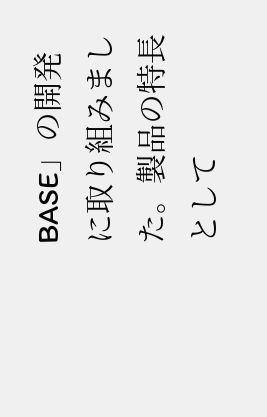BASE」の開発に取り組みました。製品の特長として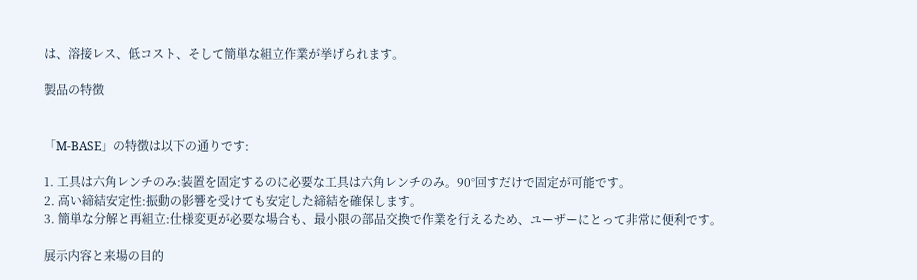は、溶接レス、低コスト、そして簡単な組立作業が挙げられます。

製品の特徴


「M-BASE」の特徴は以下の通りです:

1. 工具は六角レンチのみ:装置を固定するのに必要な工具は六角レンチのみ。90°回すだけで固定が可能です。
2. 高い締結安定性:振動の影響を受けても安定した締結を確保します。
3. 簡単な分解と再組立:仕様変更が必要な場合も、最小限の部品交換で作業を行えるため、ユーザーにとって非常に便利です。

展示内容と来場の目的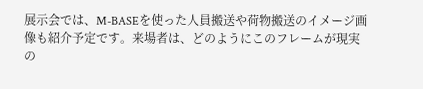展示会では、M-BASEを使った人員搬送や荷物搬送のイメージ画像も紹介予定です。来場者は、どのようにこのフレームが現実の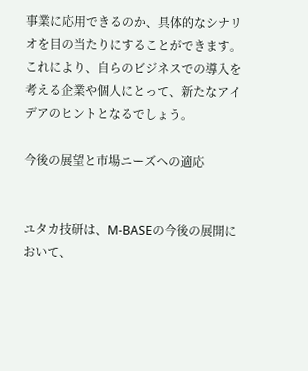事業に応用できるのか、具体的なシナリオを目の当たりにすることができます。これにより、自らのビジネスでの導入を考える企業や個人にとって、新たなアイデアのヒントとなるでしょう。

今後の展望と市場ニーズへの適応


ユタカ技研は、M-BASEの今後の展開において、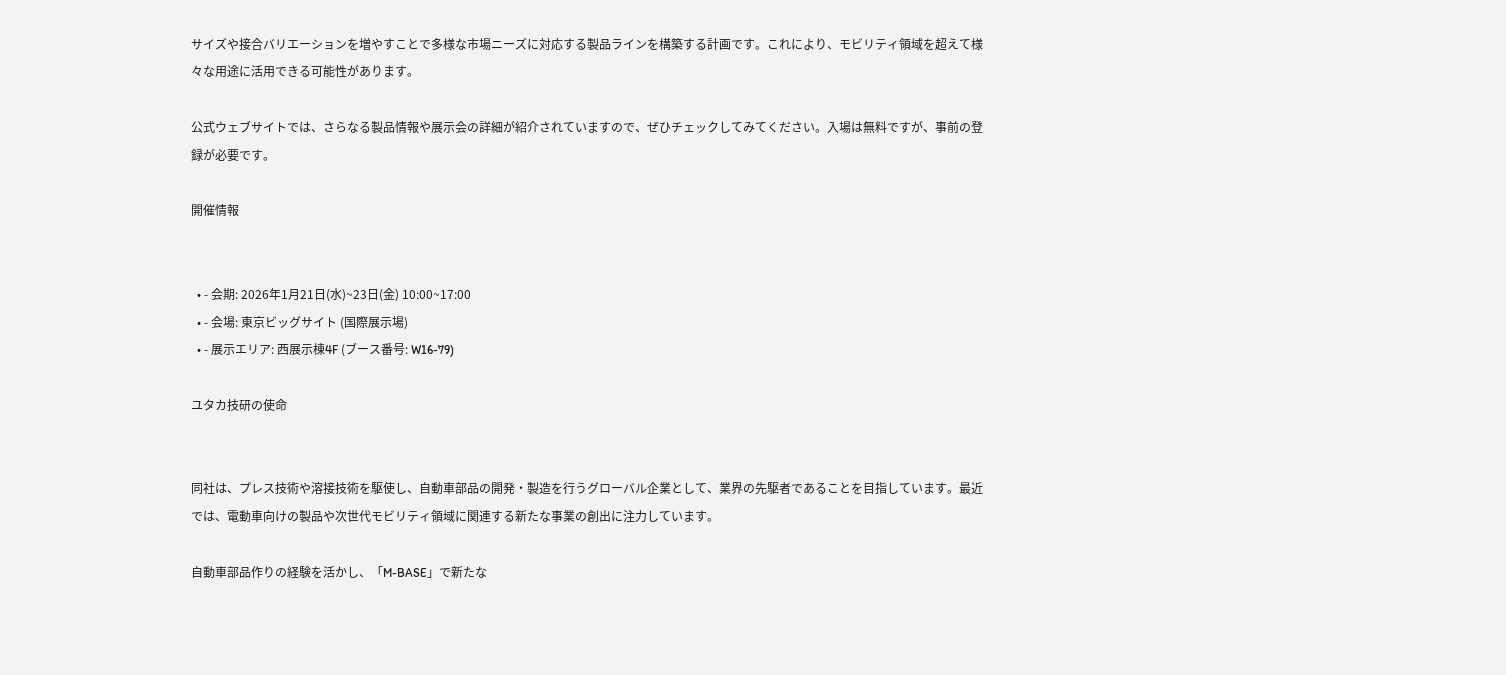サイズや接合バリエーションを増やすことで多様な市場ニーズに対応する製品ラインを構築する計画です。これにより、モビリティ領域を超えて様々な用途に活用できる可能性があります。

公式ウェブサイトでは、さらなる製品情報や展示会の詳細が紹介されていますので、ぜひチェックしてみてください。入場は無料ですが、事前の登録が必要です。

開催情報


  • - 会期: 2026年1月21日(水)~23日(金) 10:00~17:00
  • - 会場: 東京ビッグサイト (国際展示場)
  • - 展示エリア: 西展示棟4F (ブース番号: W16-79)

ユタカ技研の使命


同社は、プレス技術や溶接技術を駆使し、自動車部品の開発・製造を行うグローバル企業として、業界の先駆者であることを目指しています。最近では、電動車向けの製品や次世代モビリティ領域に関連する新たな事業の創出に注力しています。

自動車部品作りの経験を活かし、「M-BASE」で新たな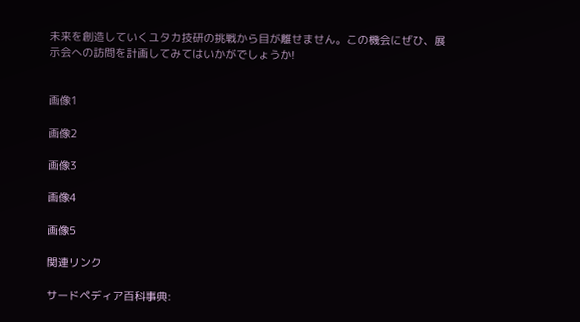未来を創造していくユタカ技研の挑戦から目が離せません。この機会にぜひ、展示会への訪問を計画してみてはいかがでしょうか!


画像1

画像2

画像3

画像4

画像5

関連リンク

サードペディア百科事典: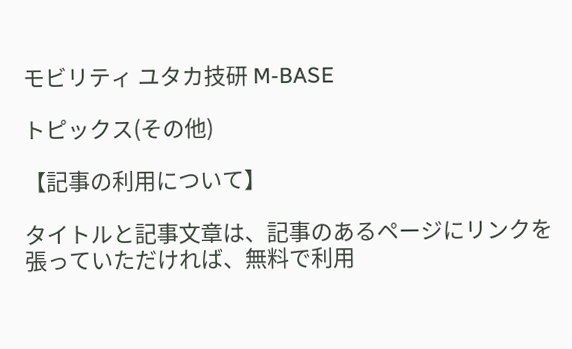モビリティ ユタカ技研 M-BASE

トピックス(その他)

【記事の利用について】

タイトルと記事文章は、記事のあるページにリンクを張っていただければ、無料で利用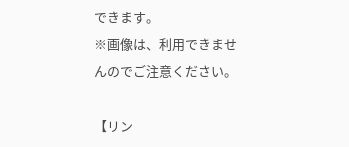できます。
※画像は、利用できませんのでご注意ください。

【リン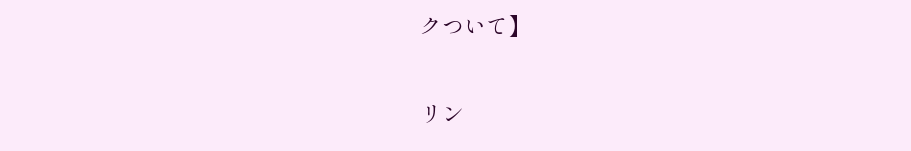クついて】

リン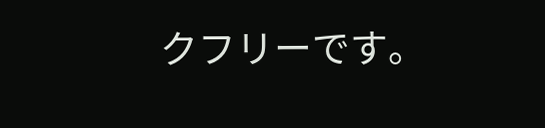クフリーです。